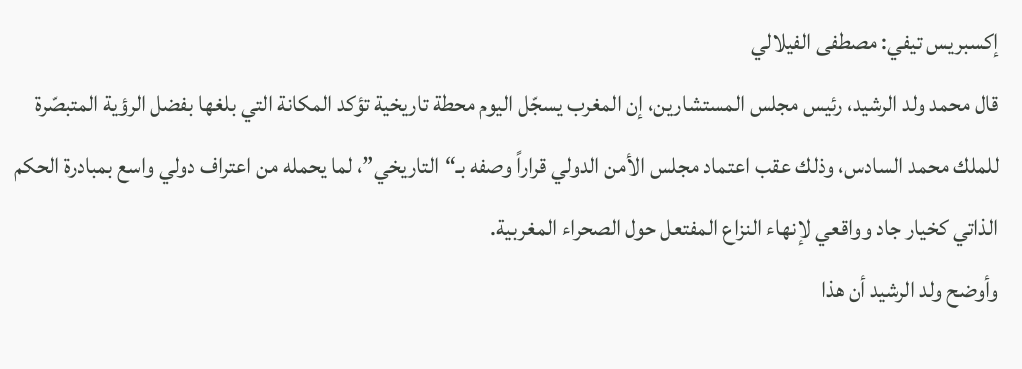إكسبريس تيفي: مصطفى الفيلالي
قال محمد ولد الرشيد، رئيس مجلس المستشارين، إن المغرب يسجّل اليوم محطة تاريخية تؤكد المكانة التي بلغها بفضل الرؤية المتبصّرة للملك محمد السادس، وذلك عقب اعتماد مجلس الأمن الدولي قراراً وصفه بـ“التاريخي”، لما يحمله من اعتراف دولي واسع بمبادرة الحكم الذاتي كخيار جاد وواقعي لإنهاء النزاع المفتعل حول الصحراء المغربية.
وأوضح ولد الرشيد أن هذا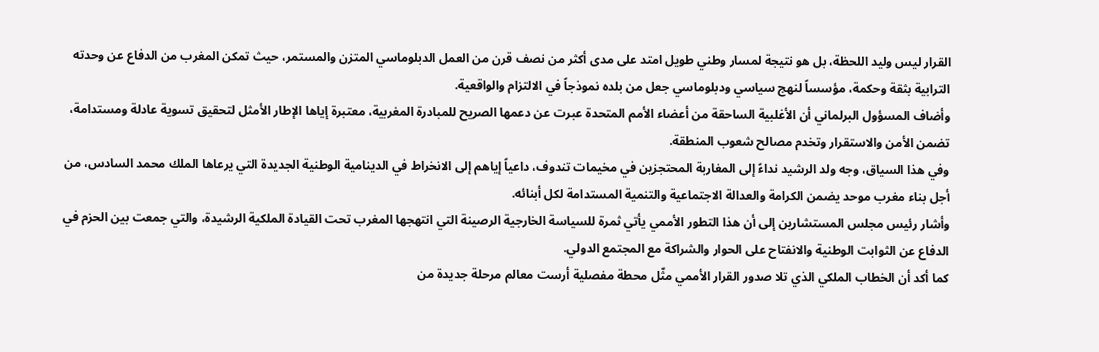القرار ليس وليد اللحظة، بل هو نتيجة لمسار وطني طويل امتد على مدى أكثر من نصف قرن من العمل الدبلوماسي المتزن والمستمر، حيث تمكن المغرب من الدفاع عن وحدته الترابية بثقة وحكمة، مؤسساً لنهج سياسي ودبلوماسي جعل من بلده نموذجاً في الالتزام والواقعية.
وأضاف المسؤول البرلماني أن الأغلبية الساحقة من أعضاء الأمم المتحدة عبرت عن دعمها الصريح للمبادرة المغربية، معتبرة إياها الإطار الأمثل لتحقيق تسوية عادلة ومستدامة، تضمن الأمن والاستقرار وتخدم مصالح شعوب المنطقة.
وفي هذا السياق، وجه ولد الرشيد نداءً إلى المغاربة المحتجزين في مخيمات تندوف، داعياً إياهم إلى الانخراط في الدينامية الوطنية الجديدة التي يرعاها الملك محمد السادس، من أجل بناء مغرب موحد يضمن الكرامة والعدالة الاجتماعية والتنمية المستدامة لكل أبنائه.
وأشار رئيس مجلس المستشارين إلى أن هذا التطور الأممي يأتي ثمرة للسياسة الخارجية الرصينة التي انتهجها المغرب تحت القيادة الملكية الرشيدة، والتي جمعت بين الحزم في الدفاع عن الثوابت الوطنية والانفتاح على الحوار والشراكة مع المجتمع الدولي.
كما أكد أن الخطاب الملكي الذي تلا صدور القرار الأممي مثّل محطة مفصلية أرست معالم مرحلة جديدة من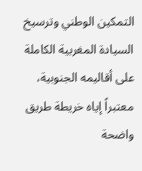التمكين الوطني وترسيخ السيادة المغربية الكاملة على أقاليمه الجنوبية، معتبراً إياه خريطة طريق واضحة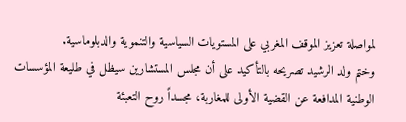لمواصلة تعزيز الموقف المغربي على المستويات السياسية والتنموية والدبلوماسية.
وختم ولد الرشيد تصريحه بالتأكيد على أن مجلس المستشارين سيظل في طليعة المؤسسات الوطنية المدافعة عن القضية الأولى للمغاربة، مجسداً روح التعبئة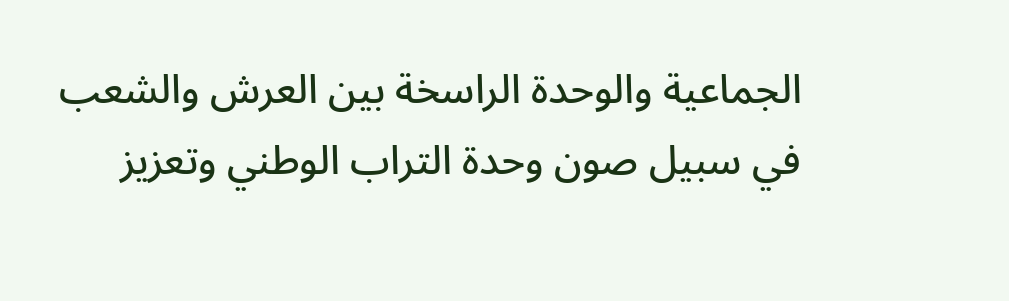الجماعية والوحدة الراسخة بين العرش والشعب في سبيل صون وحدة التراب الوطني وتعزيز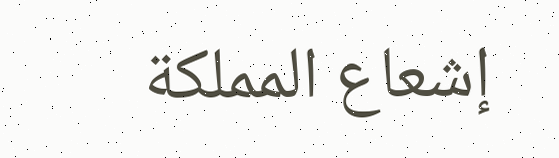إشعاع المملكة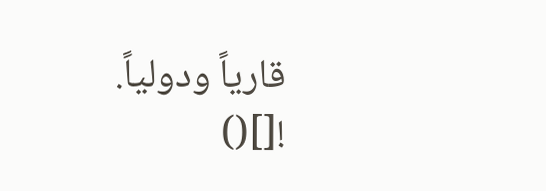قارياً ودولياً.
![]()